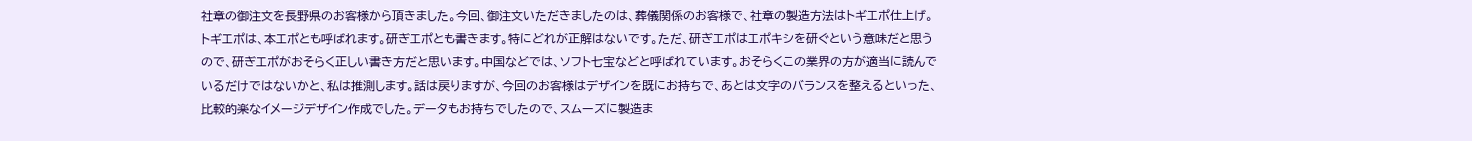社章の御注文を長野県のお客様から頂きました。今回、御注文いただきましたのは、葬儀関係のお客様で、社章の製造方法はトギエポ仕上げ。トギエポは、本エポとも呼ばれます。研ぎエポとも書きます。特にどれが正解はないです。ただ、研ぎエポはエポキシを研ぐという意味だと思うので、研ぎエポがおそらく正しい書き方だと思います。中国などでは、ソフト七宝などと呼ばれています。おそらくこの業界の方が適当に読んでいるだけではないかと、私は推測します。話は戻りますが、今回のお客様はデザインを既にお持ちで、あとは文字のバランスを整えるといった、比較的楽なイメージデザイン作成でした。データもお持ちでしたので、スムーズに製造ま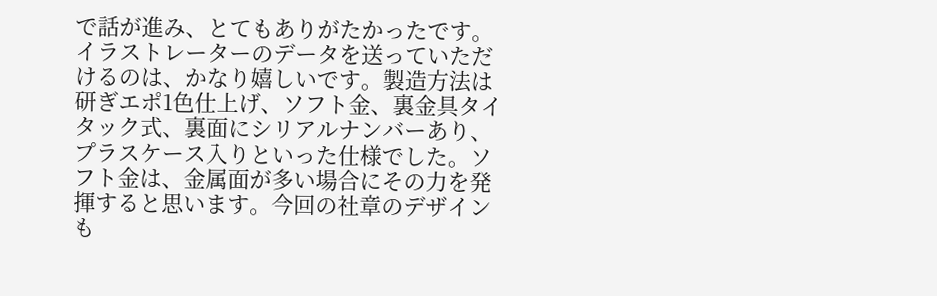で話が進み、とてもありがたかったです。イラストレーターのデータを送っていただけるのは、かなり嬉しいです。製造方法は研ぎエポ1色仕上げ、ソフト金、裏金具タイタック式、裏面にシリアルナンバーあり、プラスケース入りといった仕様でした。ソフト金は、金属面が多い場合にその力を発揮すると思います。今回の社章のデザインも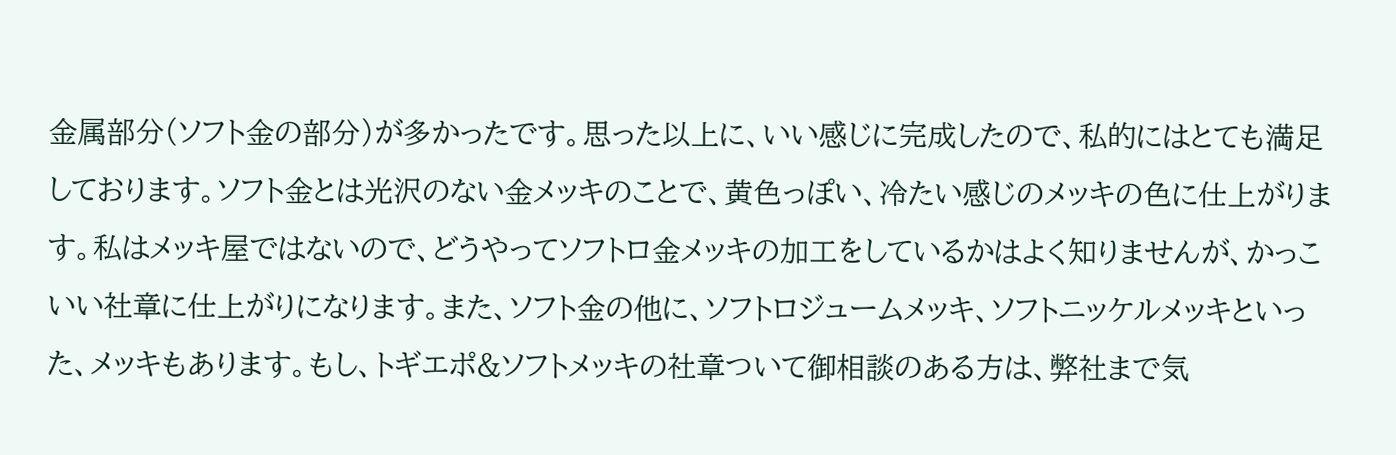金属部分(ソフト金の部分)が多かったです。思った以上に、いい感じに完成したので、私的にはとても満足しております。ソフト金とは光沢のない金メッキのことで、黄色っぽい、冷たい感じのメッキの色に仕上がります。私はメッキ屋ではないので、どうやってソフトロ金メッキの加工をしているかはよく知りませんが、かっこいい社章に仕上がりになります。また、ソフト金の他に、ソフトロジュームメッキ、ソフトニッケルメッキといった、メッキもあります。もし、トギエポ&ソフトメッキの社章ついて御相談のある方は、弊社まで気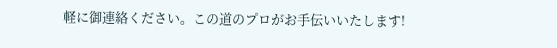軽に御連絡ください。この道のプロがお手伝いいたします!